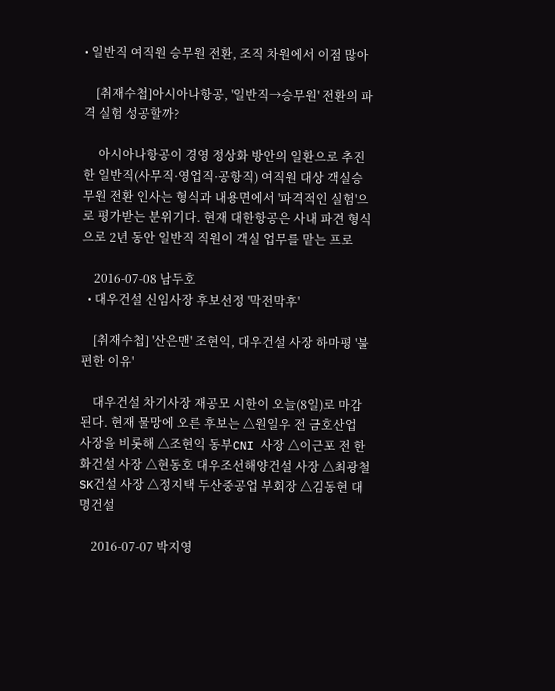• 일반직 여직원 승무원 전환, 조직 차원에서 이점 많아

    [취재수첩]아시아나항공, '일반직→승무원' 전환의 파격 실험 성공할까?

     아시아나항공이 경영 정상화 방안의 일환으로 추진한 일반직(사무직·영업직·공항직) 여직원 대상 객실승무원 전환 인사는 형식과 내용면에서 '파격적인 실험'으로 평가받는 분위기다. 현재 대한항공은 사내 파견 형식으로 2년 동안 일반직 직원이 객실 업무를 맡는 프로

    2016-07-08 남두호
  • 대우건설 신임사장 후보선정 '막전막후'

    [취재수첩] '산은맨' 조현익, 대우건설 사장 하마평 '불편한 이유'

    대우건설 차기사장 재공모 시한이 오늘(8일)로 마감된다. 현재 물망에 오른 후보는 △원일우 전 금호산업 사장을 비롯해 △조현익 동부CNI 사장 △이근포 전 한화건설 사장 △현동호 대우조선해양건설 사장 △최광철 SK건설 사장 △정지택 두산중공업 부회장 △김동현 대명건설

    2016-07-07 박지영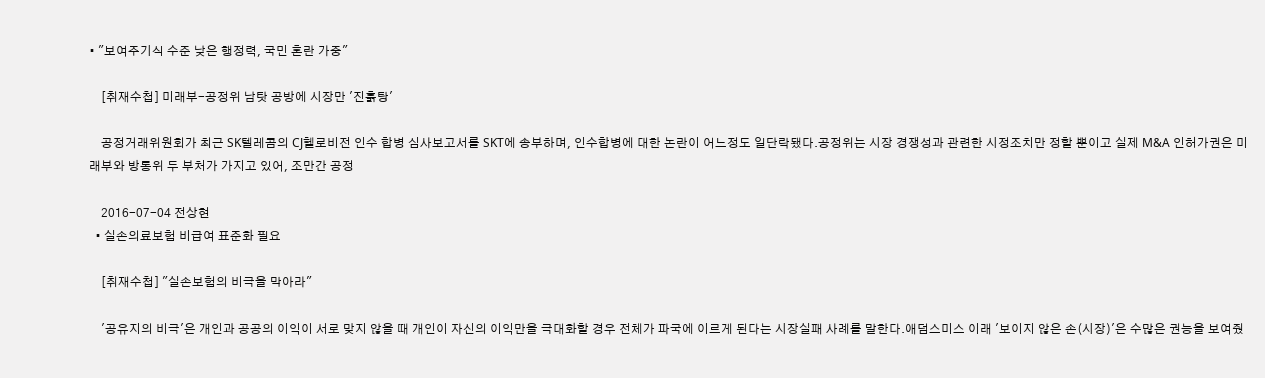• "보여주기식 수준 낮은 행정력, 국민 혼란 가중"

    [취재수첩] 미래부-공정위 남탓 공방에 시장만 '진흙탕'

    공정거래위원회가 최근 SK텔레콤의 CJ헬로비전 인수 합병 심사보고서를 SKT에 송부하며, 인수합병에 대한 논란이 어느정도 일단락됐다.공정위는 시장 경쟁성과 관련한 시정조치만 정할 뿐이고 실제 M&A 인허가권은 미래부와 방통위 두 부처가 가지고 있어, 조만간 공정

    2016-07-04 전상현
  • 실손의료보험 비급여 표준화 필요

    [취재수첩] "실손보험의 비극을 막아라"

    '공유지의 비극'은 개인과 공공의 이익이 서로 맞지 않을 때 개인이 자신의 이익만을 극대화할 경우 전체가 파국에 이르게 된다는 시장실패 사례를 말한다.애덤스미스 이래 '보이지 않은 손(시장)'은 수많은 권능을 보여줬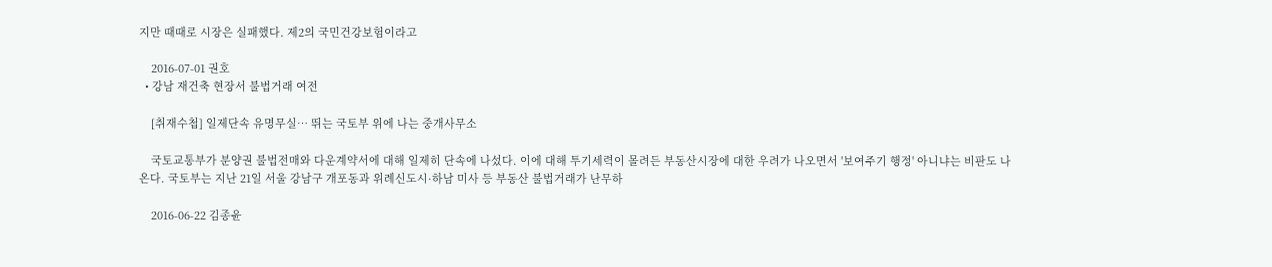지만 때때로 시장은 실패했다. 제2의 국민건강보험이라고

    2016-07-01 권호
  • 강남 재건축 현장서 불법거래 여전

    [취재수첩] 일제단속 유명무실… 뛰는 국토부 위에 나는 중개사무소

    국토교통부가 분양권 불법전매와 다운계약서에 대해 일제히 단속에 나섰다. 이에 대해 투기세력이 몰려든 부동산시장에 대한 우려가 나오면서 '보여주기 행정' 아니냐는 비판도 나온다. 국토부는 지난 21일 서울 강남구 개포동과 위례신도시·하남 미사 등 부동산 불법거래가 난무하

    2016-06-22 김종윤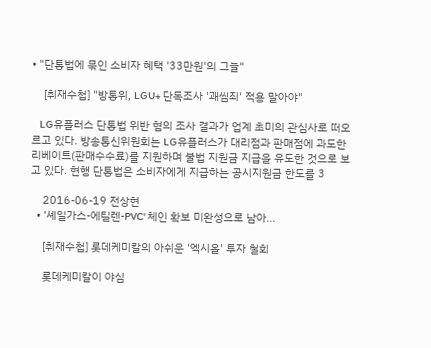• "단통법에 묶인 소비자 혜택 '33만원'의 그늘"

    [취재수첩] "방통위, LGU+ 단독조사 '괘씸죄' 적용 말아야"

    LG유플러스 단통법 위반 혐의 조사 결과가 업계 초미의 관심사로 떠오르고 있다. 방송통신위원회는 LG유플러스가 대리점과 판매점에 과도한 리베이트(판매수수료)를 지원하며 불법 지원금 지급을 유도한 것으로 보고 있다. 현행 단통법은 소비자에게 지급하는 공시지원금 한도를 3

    2016-06-19 전상현
  • '셰일가스-에틸렌-PVC' 체인 확보 미완성으로 남아…

    [취재수첩] 롯데케미칼의 아쉬운 '엑시올' 투자 철회

    롯데케미칼이 야심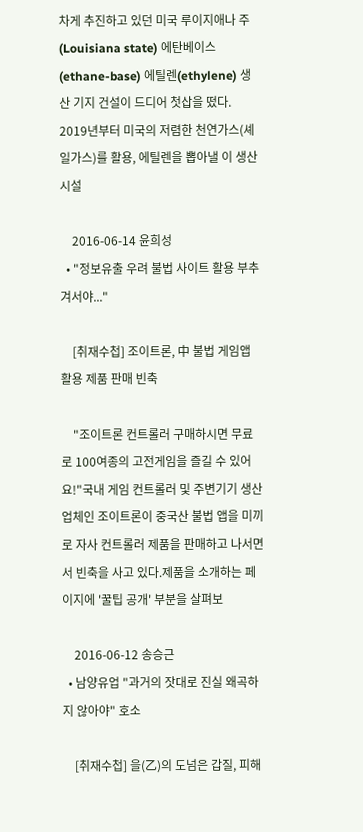차게 추진하고 있던 미국 루이지애나 주(Louisiana state) 에탄베이스(ethane-base) 에틸렌(ethylene) 생산 기지 건설이 드디어 첫삽을 떴다. 2019년부터 미국의 저렴한 천연가스(셰일가스)를 활용, 에틸렌을 뽑아낼 이 생산시설

    2016-06-14 윤희성
  • "정보유출 우려 불법 사이트 활용 부추겨서야..."

    [취재수첩] 조이트론, 中 불법 게임앱 활용 제품 판매 빈축

    "조이트론 컨트롤러 구매하시면 무료로 100여종의 고전게임을 즐길 수 있어요!"국내 게임 컨트롤러 및 주변기기 생산 업체인 조이트론이 중국산 불법 앱을 미끼로 자사 컨트롤러 제품을 판매하고 나서면서 빈축을 사고 있다.제품을 소개하는 페이지에 '꿀팁 공개' 부분을 살펴보

    2016-06-12 송승근
  • 남양유업 "과거의 잣대로 진실 왜곡하지 않아야" 호소

    [취재수첩] 을(乙)의 도넘은 갑질, 피해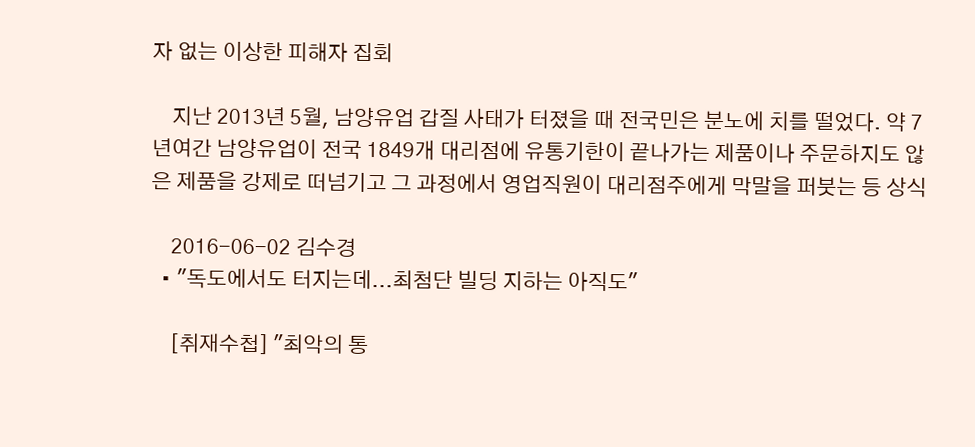자 없는 이상한 피해자 집회

    지난 2013년 5월, 남양유업 갑질 사태가 터졌을 때 전국민은 분노에 치를 떨었다. 약 7년여간 남양유업이 전국 1849개 대리점에 유통기한이 끝나가는 제품이나 주문하지도 않은 제품을 강제로 떠넘기고 그 과정에서 영업직원이 대리점주에게 막말을 퍼붓는 등 상식

    2016-06-02 김수경
  • "독도에서도 터지는데...최첨단 빌딩 지하는 아직도"

    [취재수첩] "최악의 통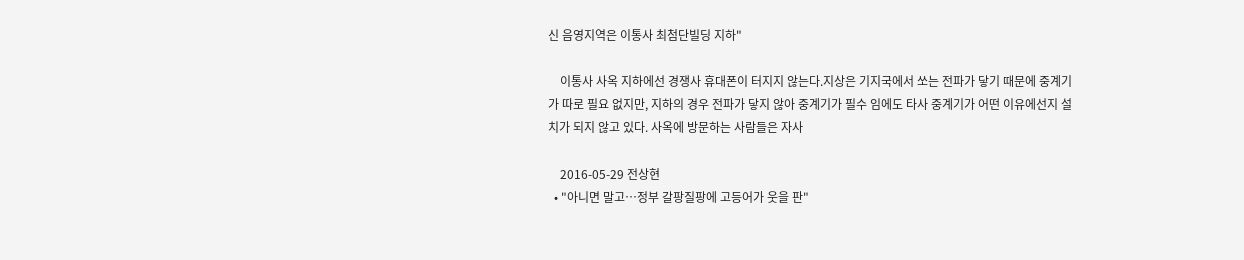신 음영지역은 이통사 최첨단빌딩 지하"

    이통사 사옥 지하에선 경쟁사 휴대폰이 터지지 않는다.지상은 기지국에서 쏘는 전파가 닿기 때문에 중계기가 따로 필요 없지만, 지하의 경우 전파가 닿지 않아 중계기가 필수 임에도 타사 중계기가 어떤 이유에선지 설치가 되지 않고 있다. 사옥에 방문하는 사람들은 자사

    2016-05-29 전상현
  • "아니면 말고…정부 갈팡질팡에 고등어가 웃을 판"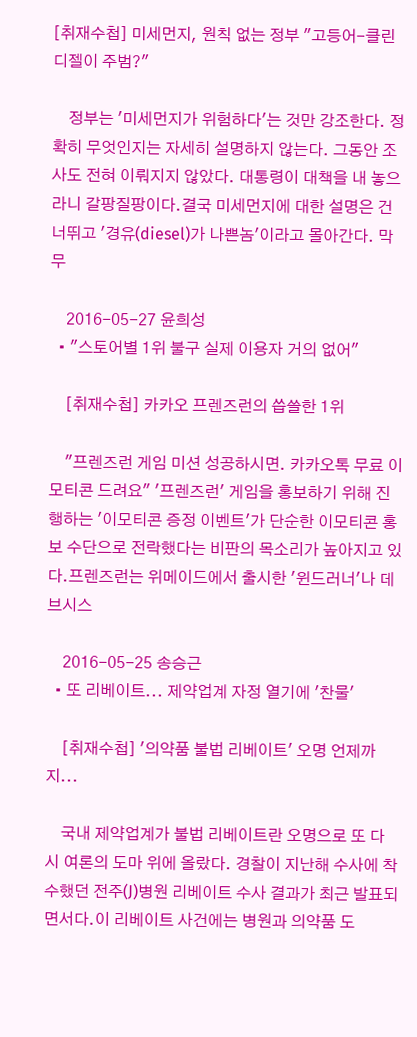[취재수첩] 미세먼지, 원칙 없는 정부 "고등어-클린디젤이 주범?"

    정부는 '미세먼지가 위험하다'는 것만 강조한다. 정확히 무엇인지는 자세히 설명하지 않는다. 그동안 조사도 전혀 이뤄지지 않았다. 대통령이 대책을 내 놓으라니 갈팡질팡이다.결국 미세먼지에 대한 설명은 건너뛰고 '경유(diesel)가 나쁜놈'이라고 몰아간다. 막무

    2016-05-27 윤희성
  • "스토어별 1위 불구 실제 이용자 거의 없어"

    [취재수첩] 카카오 프렌즈런의 씁쓸한 1위

    "프렌즈런 게임 미션 성공하시면. 카카오톡 무료 이모티콘 드려요" '프렌즈런' 게임을 홍보하기 위해 진행하는 '이모티콘 증정 이벤트'가 단순한 이모티콘 홍보 수단으로 전락했다는 비판의 목소리가 높아지고 있다.프렌즈런는 위메이드에서 출시한 '윈드러너'나 데브시스

    2016-05-25 송승근
  • 또 리베이트... 제약업계 자정 열기에 '찬물'

    [취재수첩] '의약품 불법 리베이트' 오명 언제까지...

    국내 제약업계가 불법 리베이트란 오명으로 또 다시 여론의 도마 위에 올랐다. 경찰이 지난해 수사에 착수했던 전주(J)병원 리베이트 수사 결과가 최근 발표되면서다.이 리베이트 사건에는 병원과 의약품 도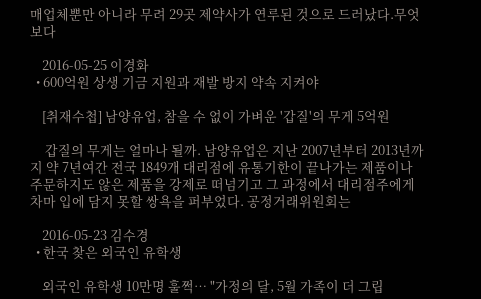매업체뿐만 아니라 무려 29곳 제약사가 연루된 것으로 드러났다.무엇보다

    2016-05-25 이경화
  • 600억원 상생 기금 지원과 재발 방지 약속 지켜야

    [취재수첩] 남양유업, 참을 수 없이 가벼운 '갑질'의 무게 5억원

     갑질의 무게는 얼마나 될까. 남양유업은 지난 2007년부터 2013년까지 약 7년여간 전국 1849개 대리점에 유통기한이 끝나가는 제품이나 주문하지도 않은 제품을 강제로 떠넘기고 그 과정에서 대리점주에게 차마 입에 담지 못할 쌍욕을 퍼부었다. 공정거래위원회는

    2016-05-23 김수경
  • 한국 찾은 외국인 유학생

    외국인 유학생 10만명 훌쩍… "가정의 달, 5월 가족이 더 그립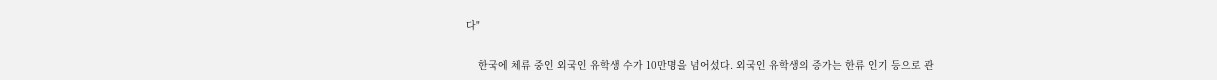다"

    한국에 체류 중인 외국인 유학생 수가 10만명을 넘어섰다. 외국인 유학생의 증가는 한류 인기 등으로 관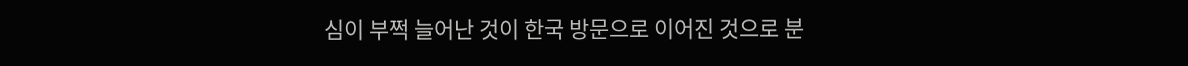심이 부쩍 늘어난 것이 한국 방문으로 이어진 것으로 분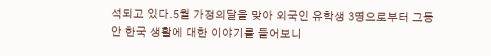석되고 있다.5월 가정의달을 맞아 외국인 유학생 3명으로부터 그동안 한국 생활에 대한 이야기를 들어보니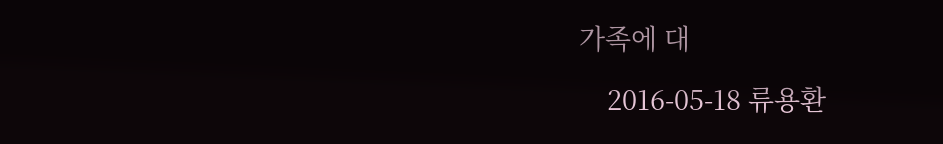가족에 대

    2016-05-18 류용환